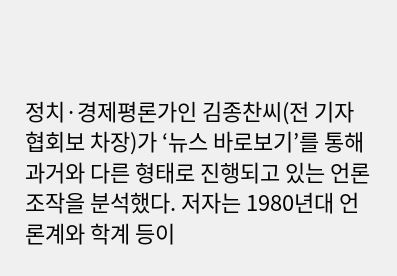정치·경제평론가인 김종찬씨(전 기자협회보 차장)가 ‘뉴스 바로보기’를 통해 과거와 다른 형태로 진행되고 있는 언론조작을 분석했다. 저자는 1980년대 언론계와 학계 등이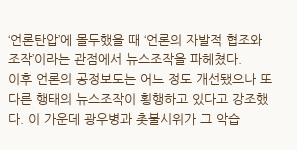‘언론탄압’에 몰두했을 때 ‘언론의 자발적 협조와 조작’이라는 관점에서 뉴스조작을 파헤쳤다.
이후 언론의 공정보도는 어느 정도 개선됐으나 또 다른 행태의 뉴스조작이 횡행하고 있다고 강조했다. 이 가운데 광우병과 촛불시위가 그 악습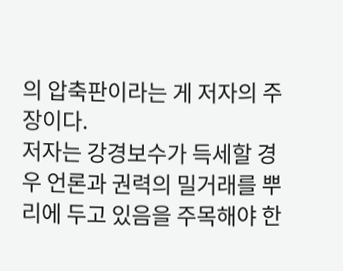의 압축판이라는 게 저자의 주장이다.
저자는 강경보수가 득세할 경우 언론과 권력의 밀거래를 뿌리에 두고 있음을 주목해야 한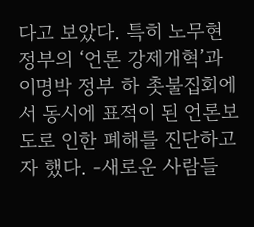다고 보았다. 특히 노무현 정부의 ‘언론 강제개혁’과 이명박 정부 하 촛불집회에서 동시에 표적이 된 언론보도로 인한 폐해를 진단하고자 했다. -새로운 사람들